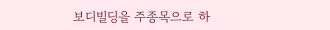보디빌딩을 주종목으로 하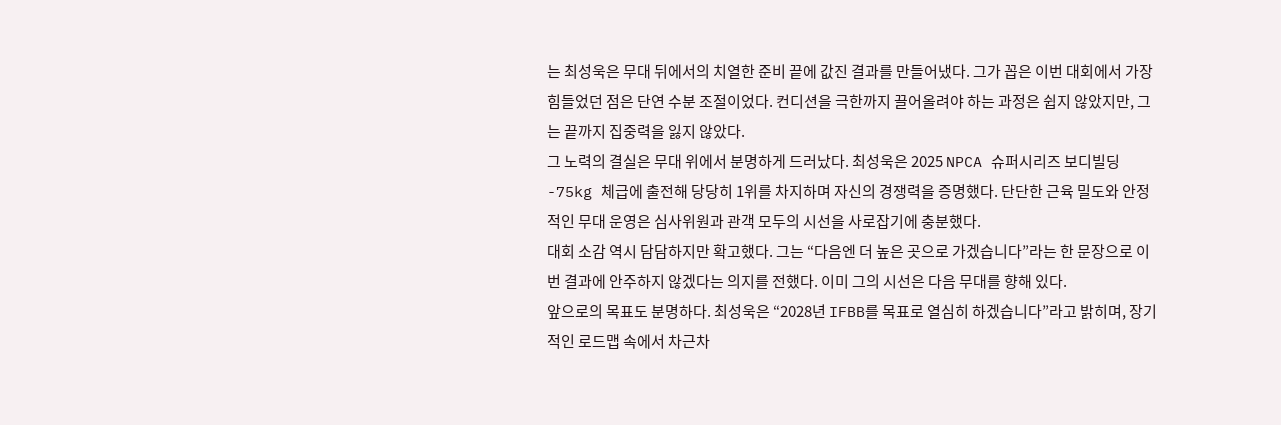는 최성욱은 무대 뒤에서의 치열한 준비 끝에 값진 결과를 만들어냈다. 그가 꼽은 이번 대회에서 가장 힘들었던 점은 단연 수분 조절이었다. 컨디션을 극한까지 끌어올려야 하는 과정은 쉽지 않았지만, 그는 끝까지 집중력을 잃지 않았다.
그 노력의 결실은 무대 위에서 분명하게 드러났다. 최성욱은 2025 NPCA 슈퍼시리즈 보디빌딩 -75kg 체급에 출전해 당당히 1위를 차지하며 자신의 경쟁력을 증명했다. 단단한 근육 밀도와 안정적인 무대 운영은 심사위원과 관객 모두의 시선을 사로잡기에 충분했다.
대회 소감 역시 담담하지만 확고했다. 그는 “다음엔 더 높은 곳으로 가겠습니다”라는 한 문장으로 이번 결과에 안주하지 않겠다는 의지를 전했다. 이미 그의 시선은 다음 무대를 향해 있다.
앞으로의 목표도 분명하다. 최성욱은 “2028년 IFBB를 목표로 열심히 하겠습니다”라고 밝히며, 장기적인 로드맵 속에서 차근차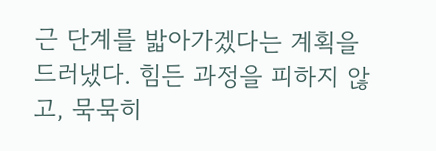근 단계를 밟아가겠다는 계획을 드러냈다. 힘든 과정을 피하지 않고, 묵묵히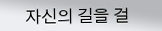자신의 길을 걸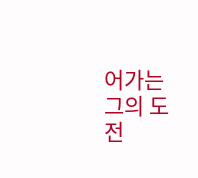어가는 그의 도전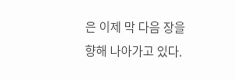은 이제 막 다음 장을 향해 나아가고 있다.